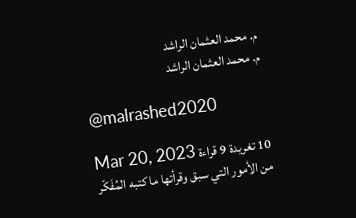م. محمد العثمان الراشد
م. محمد العثمان الراشد

@malrashed2020

10 تغريدة 9 قراءة Mar 20, 2023
من الأمور التي سبق وقرأتها ما كتبه المُفَكّر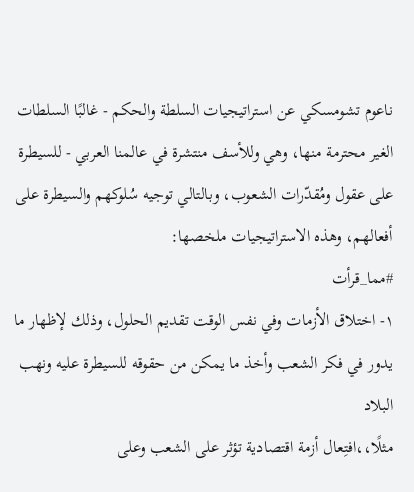ناعوم تشومسكي عن استراتيجيات السلطة والحكم - غالبًا السلطات الغير محترمة منها، وهي وللأسف منتشرة في عالمنا العربي - للسيطرة على عقول ومُقدّرات الشعوب، وبالتالي توجيه سُلوكهم والسيطرة على أفعالهم، وهذه الاستراتيجيات ملخصها:
#مما_قرأت
١- اختلاق الأزمات وفي نفس الوقت تقديم الحلول، وذلك لإظهار ما يدور في فكر الشعب وأخذ ما يمكن من حقوقه للسيطرة عليه ونهب البلاد
مثلًا،،افتِعال أزمة اقتصادية تؤثر على الشعب وعلى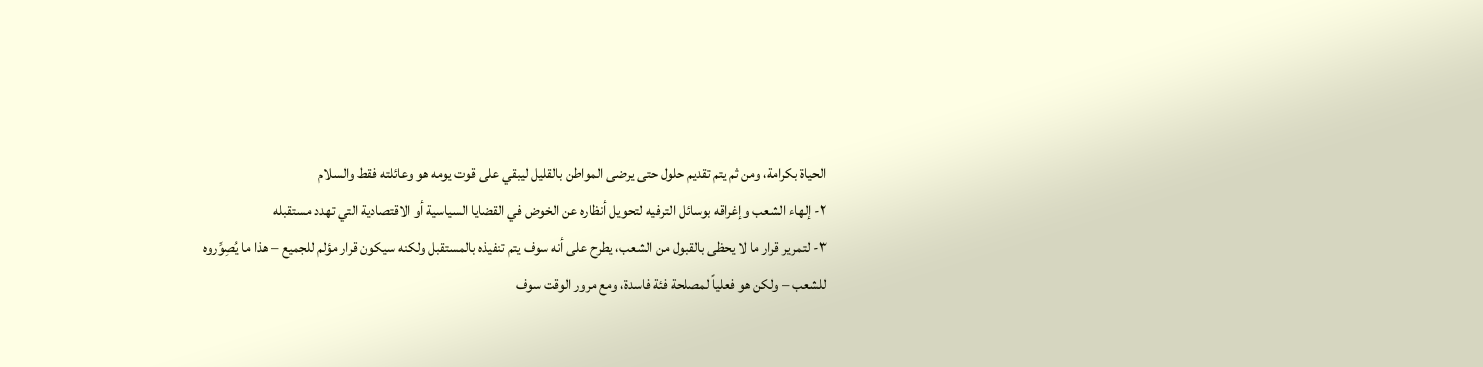الحياة بكرامة، ومن ثم يتم تقديم حلول حتى يرضى المواطن بالقليل ليبقي على قوت يومه هو وعائلته فقط والسلام
٢- إلهاء الشعب وإغراقه بوسائل الترفيه لتحويل أنظاره عن الخوض في القضايا السياسية أو الاقتصادية التي تهدد مستقبله
٣- لتمرير قرار ما لا يحظى بالقبول من الشعب، يطرح على أنه سوف يتم تنفيذه بالمستقبل ولكنه سيكون قرار مؤلم للجميع – هذا ما يُصِوِّروه للشعب – ولكن هو فعلياً لمصلحة فئة فاسدة، ومع مرور الوقت سوف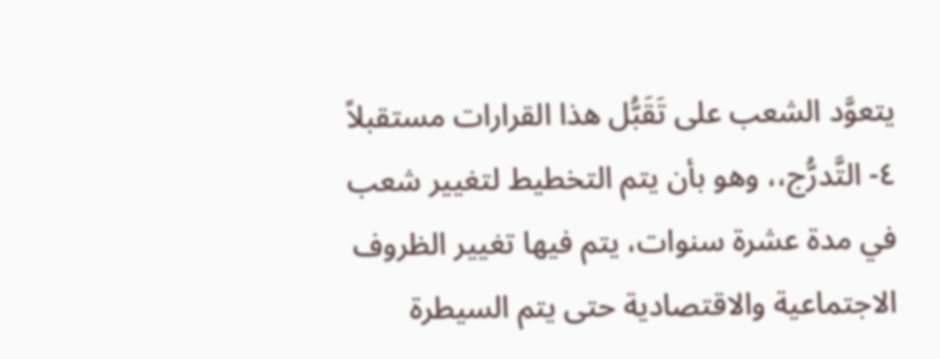يتعوَّد الشعب على تَقَبُّل هذا القرارات مستقبلاً
٤- التَّدرُّج،، وهو بأن يتم التخطيط لتغيير شعب في مدة عشرة سنوات، يتم فيها تغيير الظروف الاجتماعية والاقتصادية حتى يتم السيطرة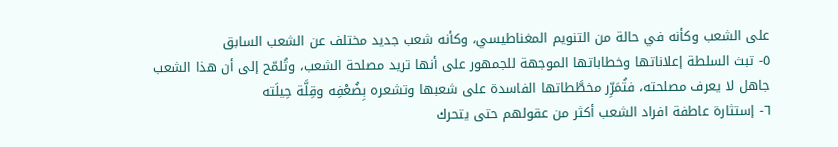على الشعب وكأنه في حالة من التنويم المغناطيسي، وكأنه شعب جديد مختلف عن الشعب السابق
٥- تبث السلطة إعلاناتها وخطاباتها الموجهة للجمهور على أنها تريد مصلحة الشعب، وتُلمّح إلى أن هذا الشعب جاهل لا يعرف مصلحته، فتُمَرِّر مخطَّطاتها الفاسدة على شعبها وتشعره بِضُعْفِه وقِلَّة حِيلَته
٦- إستثارة عاطفة افراد الشعب أكثر من عقولهم حتى يتحرك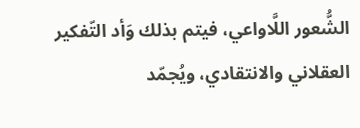الشُّعور اللَّاواعي، فيتم بذلك وَأد التّفكير العقلاني والانتقادي، ويُجمّد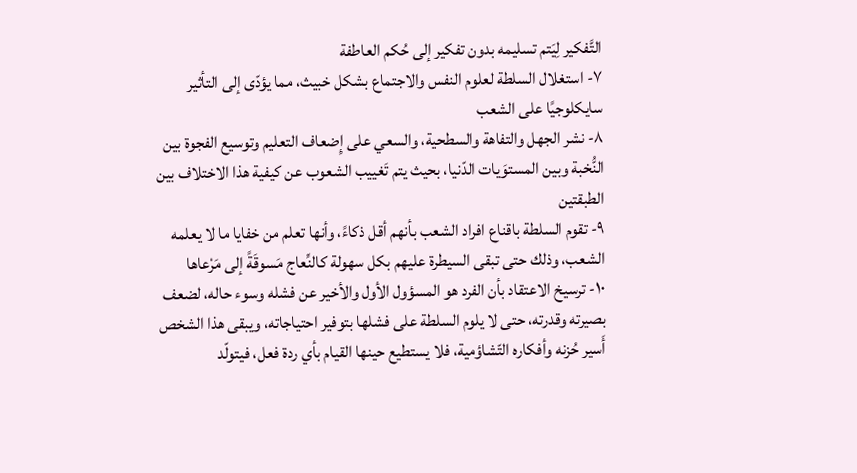التَّفكير لِيَتم تسليمه بدون تفكير إلى حُكم العاطفة
٧- استغلال السلطة لعلوم النفس والاجتماع بشكل خبيث، مما يؤدّى إلى التأثير سايكلوجيًا على الشعب
٨- نشر الجهل والتفاهة والسطحية، والسعي على إِضعاف التعليم وتوسيع الفجوة بين النُّخبة وبين المستوَيات الدّنيا، بحيث يتم تَغييب الشعوب عن كيفية هذا الاختلاف بين الطبقتين
٩- تقوم السلطة باقناع افراد الشعب بأنهم أقل ذكاءً، وأنها تعلم من خفايا ما لا يعلمه الشعب، وذلك حتى تبقى السيطرة عليهم بكل سهولة كالنِّعاج مَسوقَةً إلى مَرْعاها
١٠- ترسيخ الاعتقاد بأن الفرد هو المسؤول الأول والأخير عن فشله وسوء حاله، لضعف بصيرته وقدرته، حتى لا يلوم السلطة على فشلها بتوفير احتياجاته، ويبقى هذا الشخص أَسير حُزنه وأفكاره التّشاؤمية، فلا يستطيع حينها القيام بأي ردة فعل، فيتولّد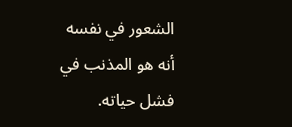الشعور في نفسه أنه هو المذنب في فشل حياته.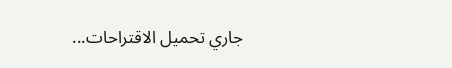جاري تحميل الاقتراحات...